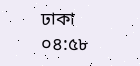ঢাকা ০৪:৫৮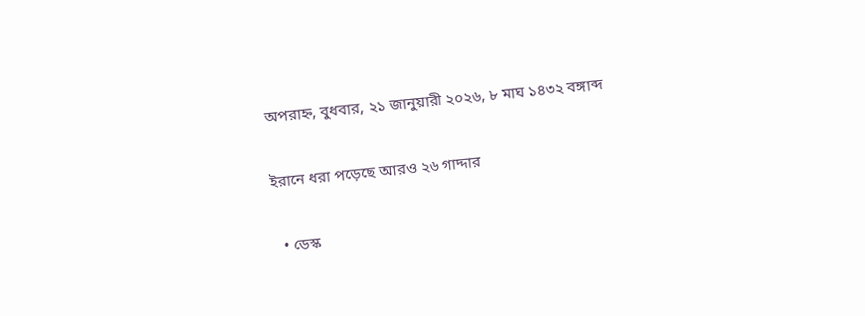অপরাহ্ন, বুধবার, ২১ জানুয়ারী ২০২৬, ৮ মাঘ ১৪৩২ বঙ্গাব্দ

ইরানে ধরা পড়েছে আরও ২৬ গাদ্দার

  • ডেস্ক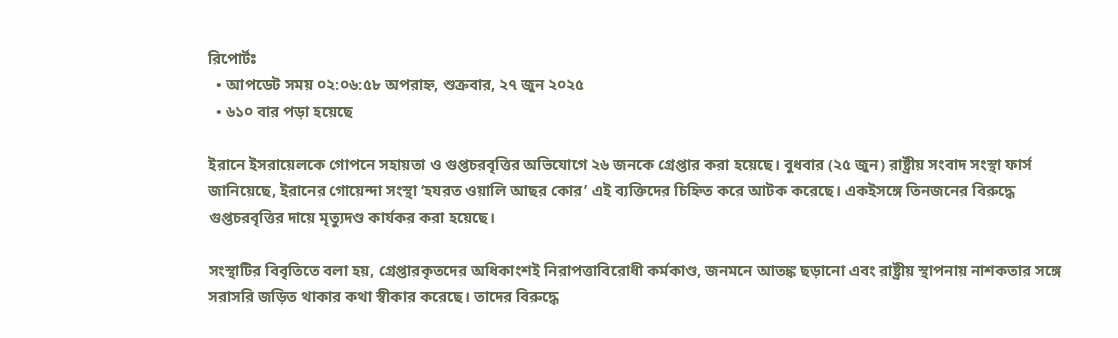রিপোর্টঃ
  • আপডেট সময় ০২:০৬:৫৮ অপরাহ্ন, শুক্রবার, ২৭ জুন ২০২৫
  • ৬১০ বার পড়া হয়েছে

ইরানে ইসরায়েলকে গোপনে সহায়তা ও গুপ্তচরবৃত্তির অভিযোগে ২৬ জনকে গ্রেপ্তার করা হয়েছে। বুধবার (২৫ জুন) রাষ্ট্রীয় সংবাদ সংস্থা ফার্স জানিয়েছে, ইরানের গোয়েন্দা সংস্থা ‘হযরত ওয়ালি আছর কোর’ এই ব্যক্তিদের চিহ্নিত করে আটক করেছে। একইসঙ্গে তিনজনের বিরুদ্ধে গুপ্তচরবৃত্তির দায়ে মৃত্যুদণ্ড কার্যকর করা হয়েছে।

সংস্থাটির বিবৃতিতে বলা হয়, গ্রেপ্তারকৃতদের অধিকাংশই নিরাপত্তাবিরোধী কর্মকাণ্ড, জনমনে আতঙ্ক ছড়ানো এবং রাষ্ট্রীয় স্থাপনায় নাশকতার সঙ্গে সরাসরি জড়িত থাকার কথা স্বীকার করেছে। তাদের বিরুদ্ধে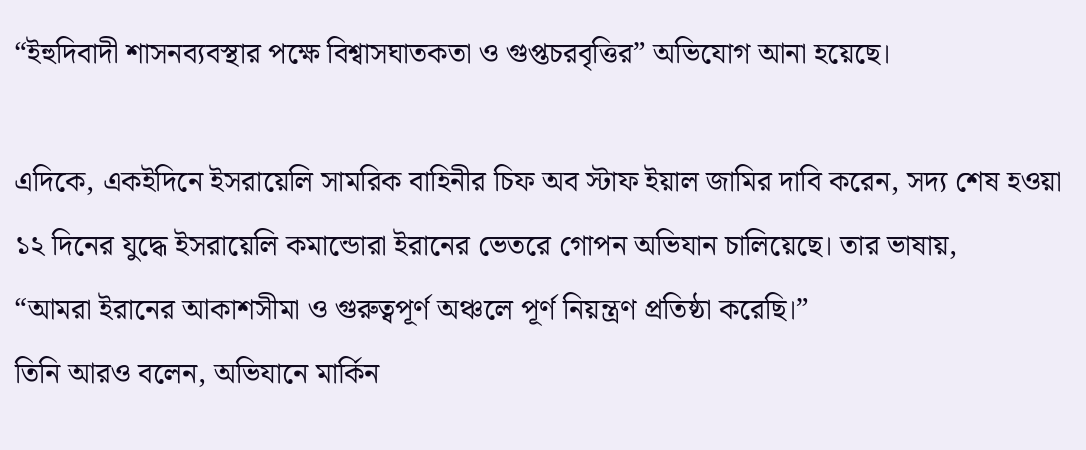“ইহুদিবাদী শাসনব্যবস্থার পক্ষে বিশ্বাসঘাতকতা ও গুপ্তচরবৃত্তির” অভিযোগ আনা হয়েছে।

এদিকে, একইদিনে ইসরায়েলি সামরিক বাহিনীর চিফ অব স্টাফ ইয়াল জামির দাবি করেন, সদ্য শেষ হওয়া ১২ দিনের যুদ্ধে ইসরায়েলি কমান্ডোরা ইরানের ভেতরে গোপন অভিযান চালিয়েছে। তার ভাষায়,
“আমরা ইরানের আকাশসীমা ও গুরুত্বপূর্ণ অঞ্চলে পূর্ণ নিয়ন্ত্রণ প্রতিষ্ঠা করেছি।”
তিনি আরও বলেন, অভিযানে মার্কিন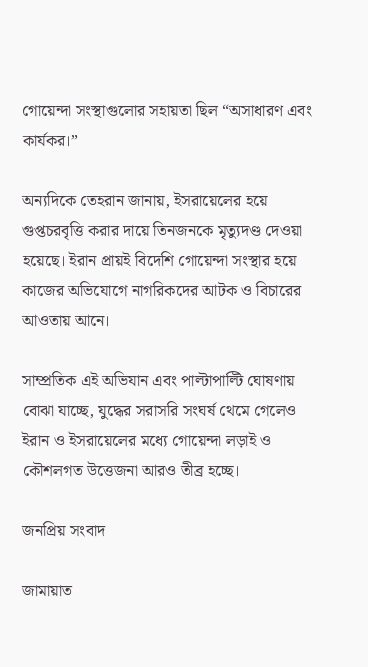গোয়েন্দা সংস্থাগুলোর সহায়তা ছিল “অসাধারণ এবং কার্যকর।”

অন্যদিকে তেহরান জানায়, ইসরায়েলের হয়ে গুপ্তচরবৃত্তি করার দায়ে তিনজনকে মৃত্যুদণ্ড দেওয়া হয়েছে। ইরান প্রায়ই বিদেশি গোয়েন্দা সংস্থার হয়ে কাজের অভিযোগে নাগরিকদের আটক ও বিচারের আওতায় আনে।

সাম্প্রতিক এই অভিযান এবং পাল্টাপাল্টি ঘোষণায় বোঝা যাচ্ছে, যুদ্ধের সরাসরি সংঘর্ষ থেমে গেলেও ইরান ও ইসরায়েলের মধ্যে গোয়েন্দা লড়াই ও কৌশলগত উত্তেজনা আরও তীব্র হচ্ছে।

জনপ্রিয় সংবাদ

জামায়াত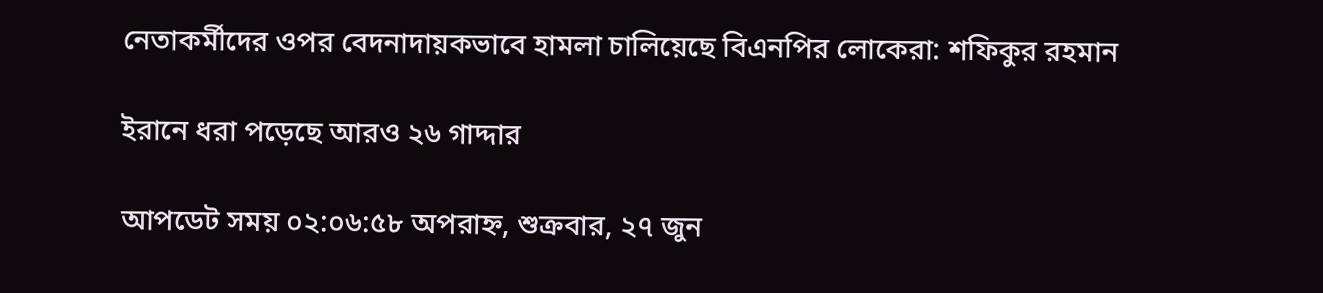নেতাকর্মীদের ওপর বেদনাদায়কভাবে হামলা চালিয়েছে বিএনপির লোকেরা: শফিকুর রহমান

ইরানে ধরা পড়েছে আরও ২৬ গাদ্দার

আপডেট সময় ০২:০৬:৫৮ অপরাহ্ন, শুক্রবার, ২৭ জুন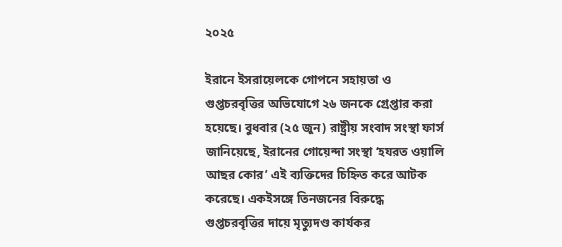২০২৫

ইরানে ইসরায়েলকে গোপনে সহায়তা ও গুপ্তচরবৃত্তির অভিযোগে ২৬ জনকে গ্রেপ্তার করা হয়েছে। বুধবার (২৫ জুন) রাষ্ট্রীয় সংবাদ সংস্থা ফার্স জানিয়েছে, ইরানের গোয়েন্দা সংস্থা ‘হযরত ওয়ালি আছর কোর’ এই ব্যক্তিদের চিহ্নিত করে আটক করেছে। একইসঙ্গে তিনজনের বিরুদ্ধে গুপ্তচরবৃত্তির দায়ে মৃত্যুদণ্ড কার্যকর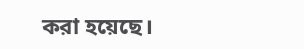করা হয়েছে।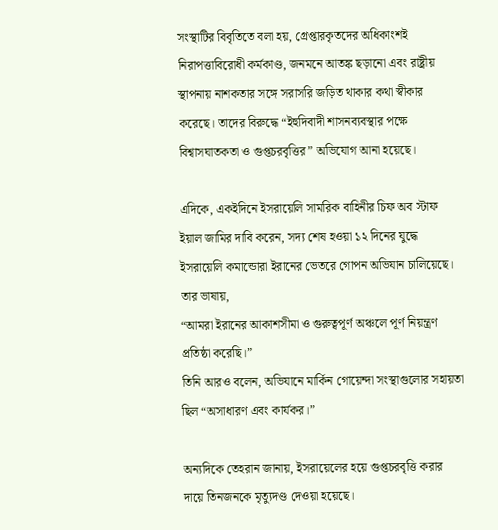সংস্থাটির বিবৃতিতে বলা হয়, গ্রেপ্তারকৃতদের অধিকাংশই নিরাপত্তাবিরোধী কর্মকাণ্ড, জনমনে আতঙ্ক ছড়ানো এবং রাষ্ট্রীয় স্থাপনায় নাশকতার সঙ্গে সরাসরি জড়িত থাকার কথা স্বীকার করেছে। তাদের বিরুদ্ধে “ইহুদিবাদী শাসনব্যবস্থার পক্ষে বিশ্বাসঘাতকতা ও গুপ্তচরবৃত্তির” অভিযোগ আনা হয়েছে।

এদিকে, একইদিনে ইসরায়েলি সামরিক বাহিনীর চিফ অব স্টাফ ইয়াল জামির দাবি করেন, সদ্য শেষ হওয়া ১২ দিনের যুদ্ধে ইসরায়েলি কমান্ডোরা ইরানের ভেতরে গোপন অভিযান চালিয়েছে। তার ভাষায়,
“আমরা ইরানের আকাশসীমা ও গুরুত্বপূর্ণ অঞ্চলে পূর্ণ নিয়ন্ত্রণ প্রতিষ্ঠা করেছি।”
তিনি আরও বলেন, অভিযানে মার্কিন গোয়েন্দা সংস্থাগুলোর সহায়তা ছিল “অসাধারণ এবং কার্যকর।”

অন্যদিকে তেহরান জানায়, ইসরায়েলের হয়ে গুপ্তচরবৃত্তি করার দায়ে তিনজনকে মৃত্যুদণ্ড দেওয়া হয়েছে।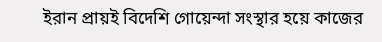ইরান প্রায়ই বিদেশি গোয়েন্দা সংস্থার হয়ে কাজের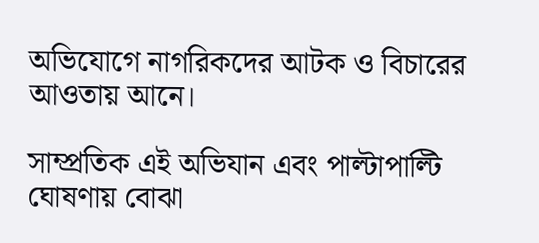অভিযোগে নাগরিকদের আটক ও বিচারের আওতায় আনে।

সাম্প্রতিক এই অভিযান এবং পাল্টাপাল্টি ঘোষণায় বোঝা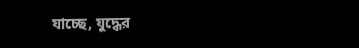যাচ্ছে, যুদ্ধের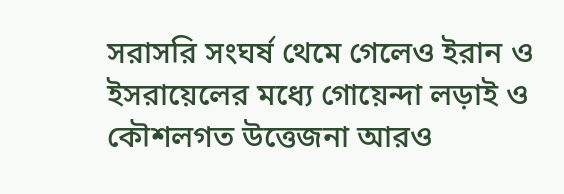সরাসরি সংঘর্ষ থেমে গেলেও ইরান ও ইসরায়েলের মধ্যে গোয়েন্দা লড়াই ও কৌশলগত উত্তেজনা আরও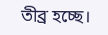তীব্র হচ্ছে।